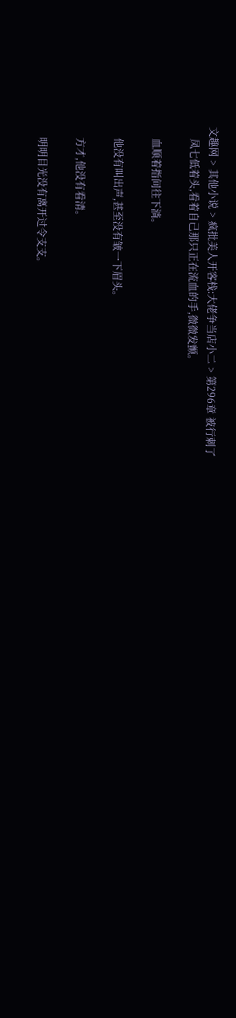文趣网 > 其他小说 > 疯批美人开客栈:大佬争当店小二 > 第296章 被行刺了
    凤七低着头,看着自己那只正在流血的手,微微发颤。

    血顺着指间往下淌。

    他没有叫出声,甚至没有皱一下眉头。

    方才,他没有看清。

    明明目光没有离开过令支支。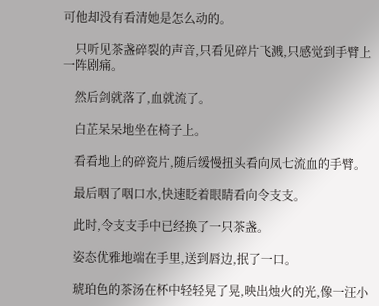可他却没有看清她是怎么动的。

    只听见茶盏碎裂的声音,只看见碎片飞溅,只感觉到手臂上一阵剧痛。

    然后剑就落了,血就流了。

    白芷呆呆地坐在椅子上。

    看看地上的碎瓷片,随后缓慢扭头看向凤七流血的手臂。

    最后咽了咽口水,快速眨着眼睛看向令支支。

    此时,令支支手中已经换了一只茶盏。

    姿态优雅地端在手里,送到唇边,抿了一口。

    琥珀色的茶汤在杯中轻轻晃了晃,映出烛火的光,像一汪小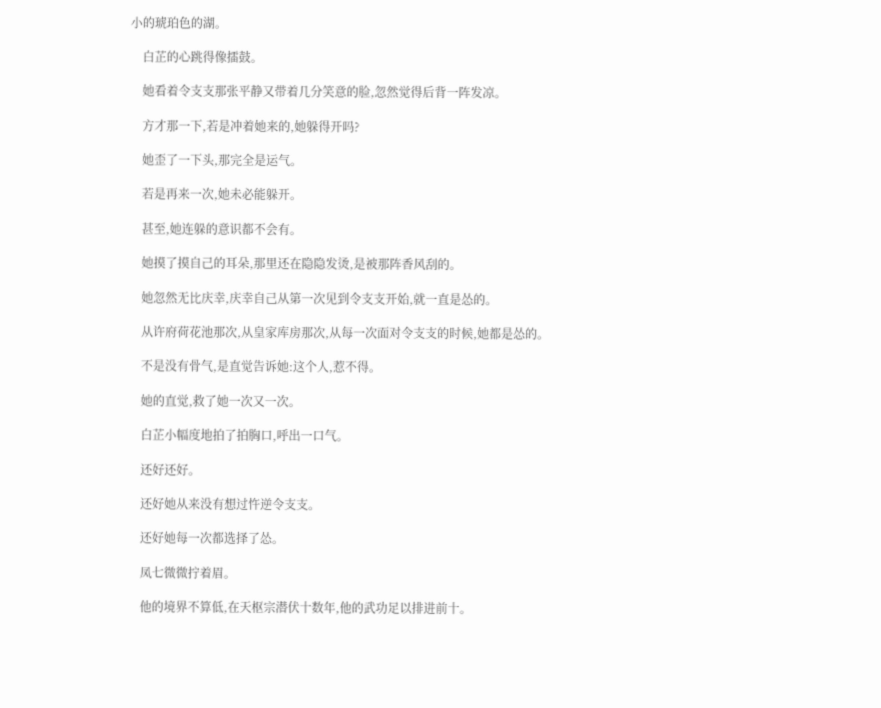小的琥珀色的湖。

    白芷的心跳得像擂鼓。

    她看着令支支那张平静又带着几分笑意的脸,忽然觉得后背一阵发凉。

    方才那一下,若是冲着她来的,她躲得开吗?

    她歪了一下头,那完全是运气。

    若是再来一次,她未必能躲开。

    甚至,她连躲的意识都不会有。

    她摸了摸自己的耳朵,那里还在隐隐发烫,是被那阵香风刮的。

    她忽然无比庆幸,庆幸自己从第一次见到令支支开始,就一直是怂的。

    从许府荷花池那次,从皇家库房那次,从每一次面对令支支的时候,她都是怂的。

    不是没有骨气,是直觉告诉她:这个人,惹不得。

    她的直觉,救了她一次又一次。

    白芷小幅度地拍了拍胸口,呼出一口气。

    还好还好。

    还好她从来没有想过忤逆令支支。

    还好她每一次都选择了怂。

    凤七微微拧着眉。

    他的境界不算低,在天枢宗潜伏十数年,他的武功足以排进前十。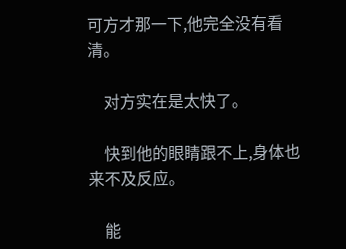可方才那一下,他完全没有看清。

    对方实在是太快了。

    快到他的眼睛跟不上,身体也来不及反应。

    能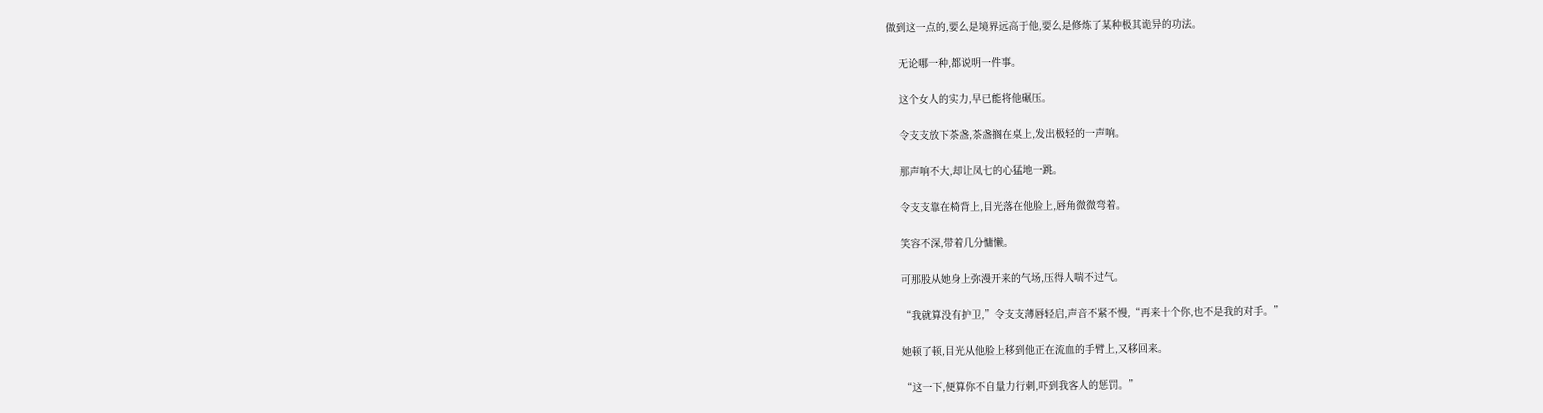做到这一点的,要么是境界远高于他,要么是修炼了某种极其诡异的功法。

    无论哪一种,都说明一件事。

    这个女人的实力,早已能将他碾压。

    令支支放下茶盏,茶盏搁在桌上,发出极轻的一声响。

    那声响不大,却让凤七的心猛地一跳。

    令支支靠在椅背上,目光落在他脸上,唇角微微弯着。

    笑容不深,带着几分慵懒。

    可那股从她身上弥漫开来的气场,压得人喘不过气。

    “我就算没有护卫,”令支支薄唇轻启,声音不紧不慢,“再来十个你,也不是我的对手。”

    她顿了顿,目光从他脸上移到他正在流血的手臂上,又移回来。

    “这一下,便算你不自量力行刺,吓到我客人的惩罚。”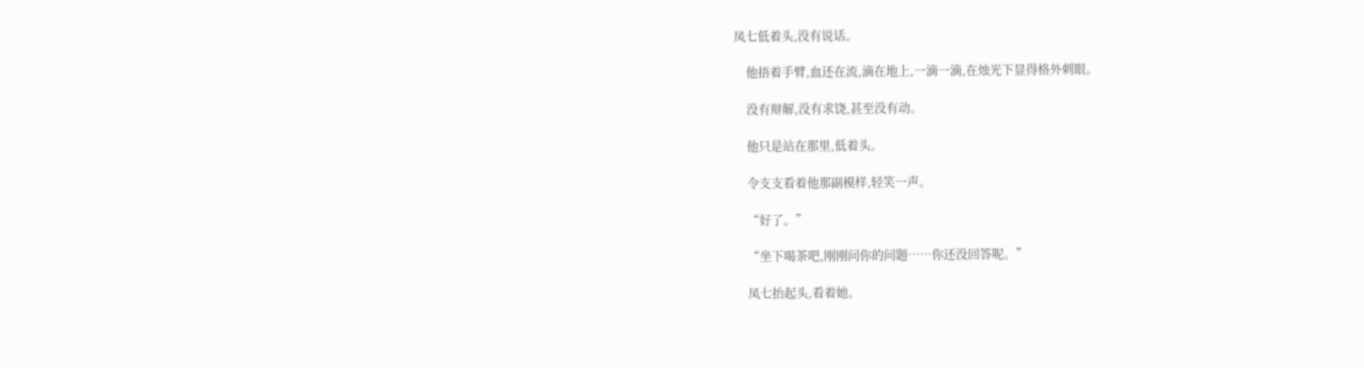凤七低着头,没有说话。

    他捂着手臂,血还在流,滴在地上,一滴一滴,在烛光下显得格外刺眼。

    没有辩解,没有求饶,甚至没有动。

    他只是站在那里,低着头。

    令支支看着他那副模样,轻笑一声。

    “好了。”

    “坐下喝茶吧,刚刚问你的问题……你还没回答呢。”

    凤七抬起头,看着她。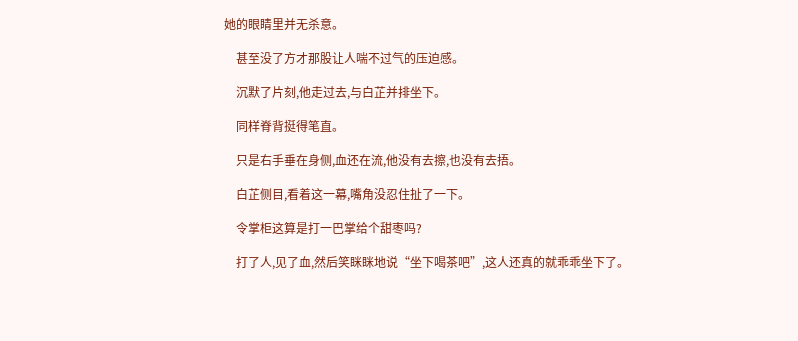她的眼睛里并无杀意。

    甚至没了方才那股让人喘不过气的压迫感。

    沉默了片刻,他走过去,与白芷并排坐下。

    同样脊背挺得笔直。

    只是右手垂在身侧,血还在流,他没有去擦,也没有去捂。

    白芷侧目,看着这一幕,嘴角没忍住扯了一下。

    令掌柜这算是打一巴掌给个甜枣吗?

    打了人,见了血,然后笑眯眯地说“坐下喝茶吧”,这人还真的就乖乖坐下了。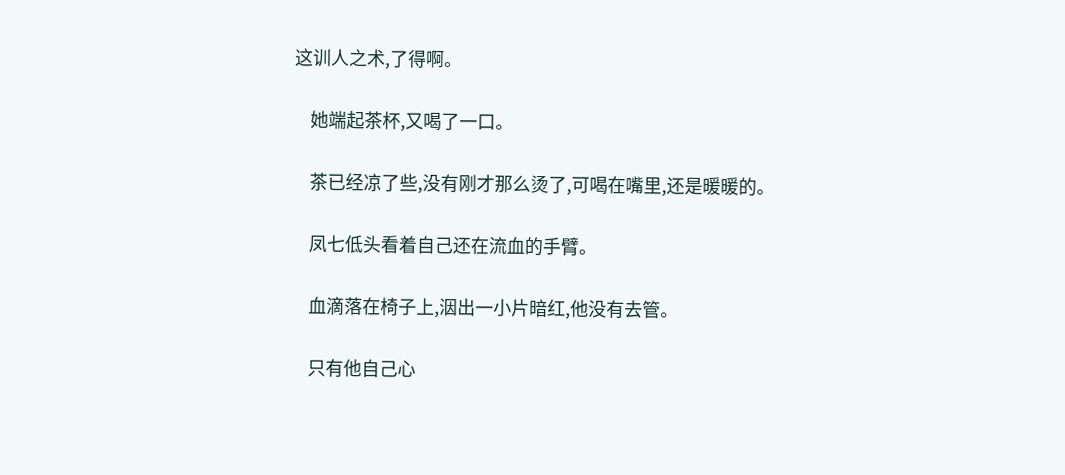这训人之术,了得啊。

    她端起茶杯,又喝了一口。

    茶已经凉了些,没有刚才那么烫了,可喝在嘴里,还是暖暖的。

    凤七低头看着自己还在流血的手臂。

    血滴落在椅子上,洇出一小片暗红,他没有去管。

    只有他自己心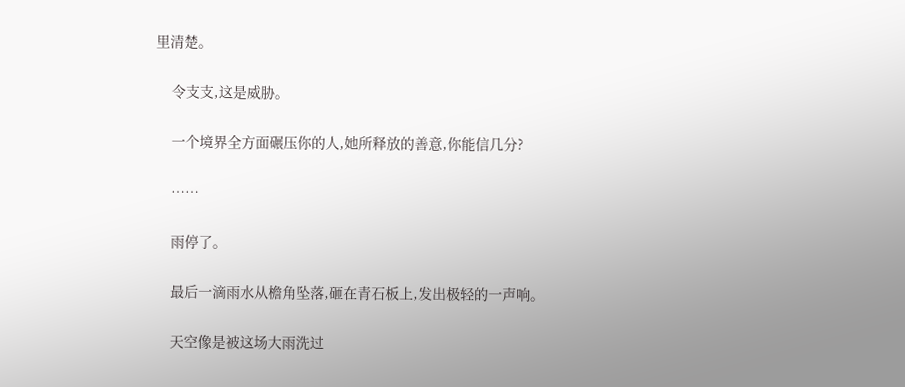里清楚。

    令支支,这是威胁。

    一个境界全方面碾压你的人,她所释放的善意,你能信几分?

    ……

    雨停了。

    最后一滴雨水从檐角坠落,砸在青石板上,发出极轻的一声响。

    天空像是被这场大雨洗过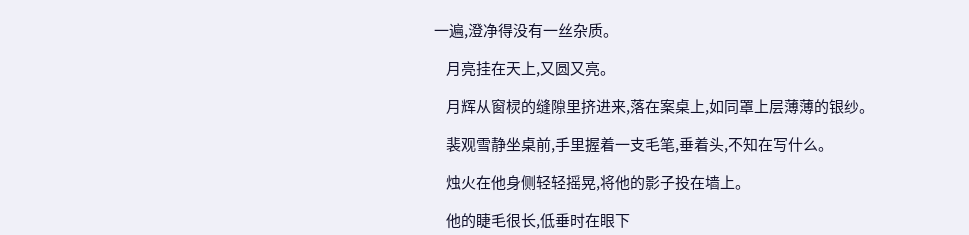一遍,澄净得没有一丝杂质。

    月亮挂在天上,又圆又亮。

    月辉从窗棂的缝隙里挤进来,落在案桌上,如同罩上层薄薄的银纱。

    裴观雪静坐桌前,手里握着一支毛笔,垂着头,不知在写什么。

    烛火在他身侧轻轻摇晃,将他的影子投在墙上。

    他的睫毛很长,低垂时在眼下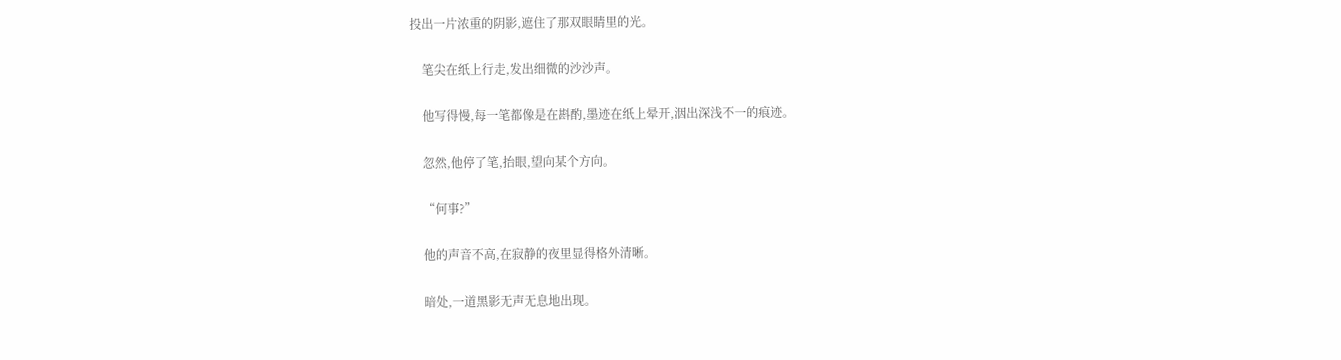投出一片浓重的阴影,遮住了那双眼睛里的光。

    笔尖在纸上行走,发出细微的沙沙声。

    他写得慢,每一笔都像是在斟酌,墨迹在纸上晕开,洇出深浅不一的痕迹。

    忽然,他停了笔,抬眼,望向某个方向。

    “何事?”

    他的声音不高,在寂静的夜里显得格外清晰。

    暗处,一道黑影无声无息地出现。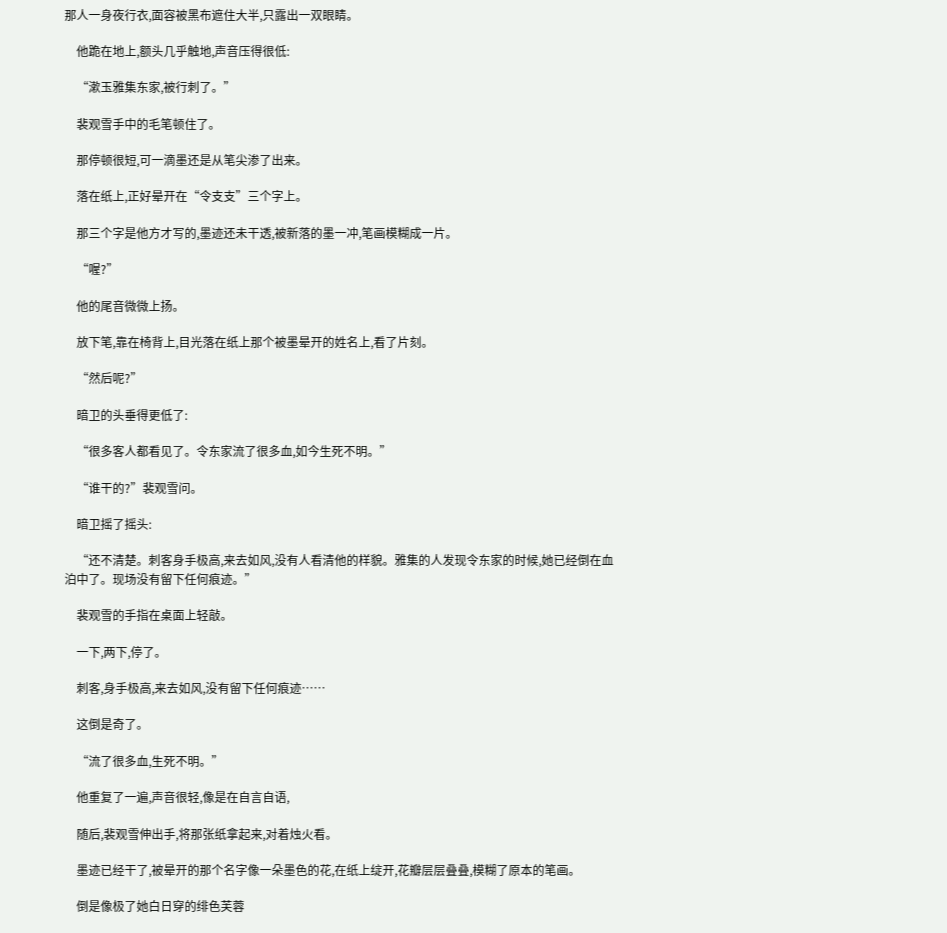那人一身夜行衣,面容被黑布遮住大半,只露出一双眼睛。

    他跪在地上,额头几乎触地,声音压得很低:

    “漱玉雅集东家,被行刺了。”

    裴观雪手中的毛笔顿住了。

    那停顿很短,可一滴墨还是从笔尖渗了出来。

    落在纸上,正好晕开在“令支支”三个字上。

    那三个字是他方才写的,墨迹还未干透,被新落的墨一冲,笔画模糊成一片。

    “喔?”

    他的尾音微微上扬。

    放下笔,靠在椅背上,目光落在纸上那个被墨晕开的姓名上,看了片刻。

    “然后呢?”

    暗卫的头垂得更低了:

    “很多客人都看见了。令东家流了很多血,如今生死不明。”

    “谁干的?”裴观雪问。

    暗卫摇了摇头:

    “还不清楚。刺客身手极高,来去如风,没有人看清他的样貌。雅集的人发现令东家的时候,她已经倒在血泊中了。现场没有留下任何痕迹。”

    裴观雪的手指在桌面上轻敲。

    一下,两下,停了。

    刺客,身手极高,来去如风,没有留下任何痕迹……

    这倒是奇了。

    “流了很多血,生死不明。”

    他重复了一遍,声音很轻,像是在自言自语,

    随后,裴观雪伸出手,将那张纸拿起来,对着烛火看。

    墨迹已经干了,被晕开的那个名字像一朵墨色的花,在纸上绽开,花瓣层层叠叠,模糊了原本的笔画。

    倒是像极了她白日穿的绯色芙蓉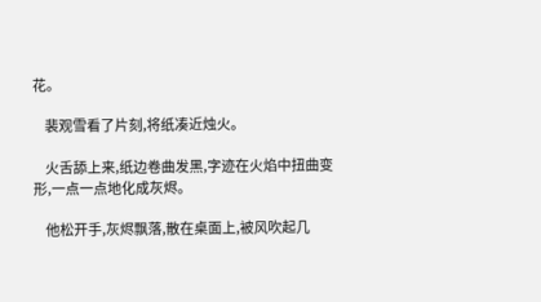花。

    裴观雪看了片刻,将纸凑近烛火。

    火舌舔上来,纸边卷曲发黑,字迹在火焰中扭曲变形,一点一点地化成灰烬。

    他松开手,灰烬飘落,散在桌面上,被风吹起几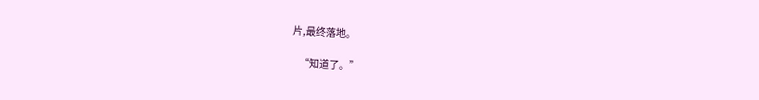片,最终落地。

    “知道了。”